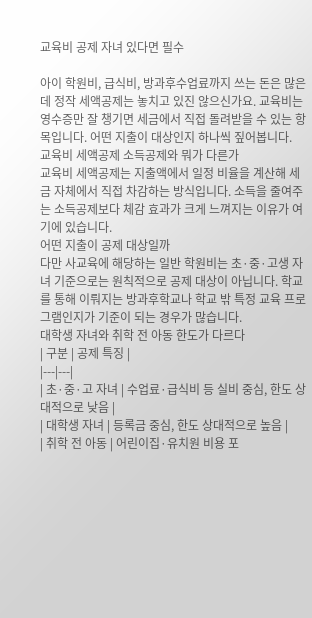교육비 공제 자녀 있다면 필수

아이 학원비, 급식비, 방과후수업료까지 쓰는 돈은 많은데 정작 세액공제는 놓치고 있진 않으신가요. 교육비는 영수증만 잘 챙기면 세금에서 직접 돌려받을 수 있는 항목입니다. 어떤 지출이 대상인지 하나씩 짚어봅니다.
교육비 세액공제 소득공제와 뭐가 다른가
교육비 세액공제는 지출액에서 일정 비율을 계산해 세금 자체에서 직접 차감하는 방식입니다. 소득을 줄여주는 소득공제보다 체감 효과가 크게 느껴지는 이유가 여기에 있습니다.
어떤 지출이 공제 대상일까
다만 사교육에 해당하는 일반 학원비는 초·중·고생 자녀 기준으로는 원칙적으로 공제 대상이 아닙니다. 학교를 통해 이뤄지는 방과후학교나 학교 밖 특정 교육 프로그램인지가 기준이 되는 경우가 많습니다.
대학생 자녀와 취학 전 아동 한도가 다르다
| 구분 | 공제 특징 |
|---|---|
| 초·중·고 자녀 | 수업료·급식비 등 실비 중심, 한도 상대적으로 낮음 |
| 대학생 자녀 | 등록금 중심, 한도 상대적으로 높음 |
| 취학 전 아동 | 어린이집·유치원 비용 포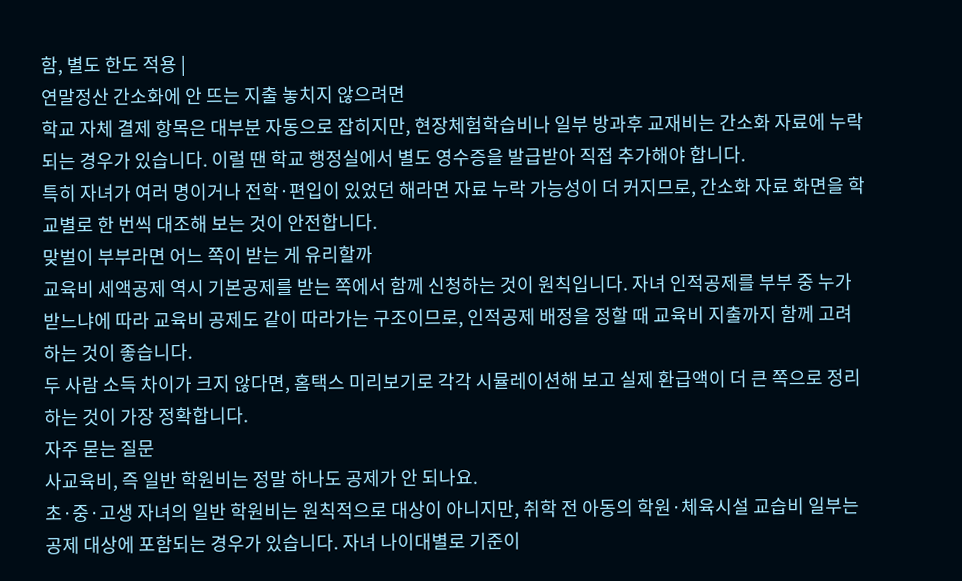함, 별도 한도 적용 |
연말정산 간소화에 안 뜨는 지출 놓치지 않으려면
학교 자체 결제 항목은 대부분 자동으로 잡히지만, 현장체험학습비나 일부 방과후 교재비는 간소화 자료에 누락되는 경우가 있습니다. 이럴 땐 학교 행정실에서 별도 영수증을 발급받아 직접 추가해야 합니다.
특히 자녀가 여러 명이거나 전학·편입이 있었던 해라면 자료 누락 가능성이 더 커지므로, 간소화 자료 화면을 학교별로 한 번씩 대조해 보는 것이 안전합니다.
맞벌이 부부라면 어느 쪽이 받는 게 유리할까
교육비 세액공제 역시 기본공제를 받는 쪽에서 함께 신청하는 것이 원칙입니다. 자녀 인적공제를 부부 중 누가 받느냐에 따라 교육비 공제도 같이 따라가는 구조이므로, 인적공제 배정을 정할 때 교육비 지출까지 함께 고려하는 것이 좋습니다.
두 사람 소득 차이가 크지 않다면, 홈택스 미리보기로 각각 시뮬레이션해 보고 실제 환급액이 더 큰 쪽으로 정리하는 것이 가장 정확합니다.
자주 묻는 질문
사교육비, 즉 일반 학원비는 정말 하나도 공제가 안 되나요.
초·중·고생 자녀의 일반 학원비는 원칙적으로 대상이 아니지만, 취학 전 아동의 학원·체육시설 교습비 일부는 공제 대상에 포함되는 경우가 있습니다. 자녀 나이대별로 기준이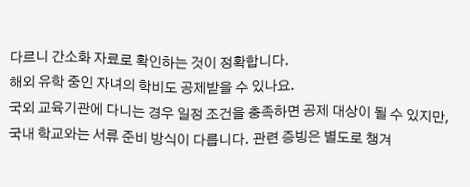다르니 간소화 자료로 확인하는 것이 정확합니다.
해외 유학 중인 자녀의 학비도 공제받을 수 있나요.
국외 교육기관에 다니는 경우 일정 조건을 충족하면 공제 대상이 될 수 있지만, 국내 학교와는 서류 준비 방식이 다릅니다. 관련 증빙은 별도로 챙겨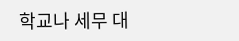학교나 세무 대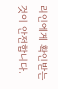리인에게 확인받는 것이 안전합니다.